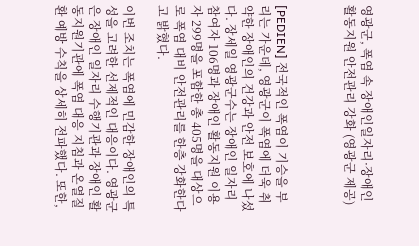영광군, 폭염 속 장애인일자리·장애인활동지원 안전관리 강화 (영광군 제공)



[PEDIEN] 전국적인 폭염이 기승을 부리는 가운데, 영광군이 폭염에 더욱 취약한 장애인의 건강과 안전 보호에 나섰다. 장세일 영광군수는 장애인 일자리 참여자 106명과 장애인 활동지원 이용자 299명을 포함한 총 405명을 대상으로 폭염 대비 안전관리를 한층 강화한다고 밝혔다.

이번 조치는 폭염에 민감한 장애인의 특성을 고려한 선제적인 대응이다. 영광군은 장애인 일자리 수행기관과 장애인 활동지원기관에 폭염 대응 지침과 온열질환 예방 수칙을 상세히 전파했다. 또한,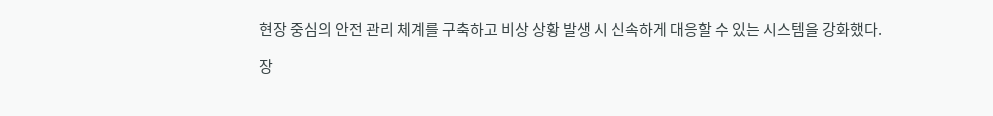현장 중심의 안전 관리 체계를 구축하고 비상 상황 발생 시 신속하게 대응할 수 있는 시스템을 강화했다.

장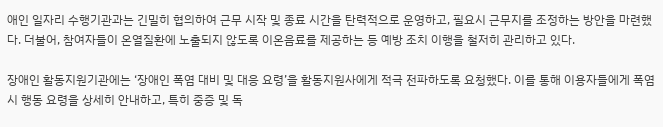애인 일자리 수행기관과는 긴밀히 협의하여 근무 시작 및 종료 시간을 탄력적으로 운영하고, 필요시 근무지를 조정하는 방안을 마련했다. 더불어, 참여자들이 온열질환에 노출되지 않도록 이온음료를 제공하는 등 예방 조치 이행을 철저히 관리하고 있다.

장애인 활동지원기관에는 ‘장애인 폭염 대비 및 대응 요령’을 활동지원사에게 적극 전파하도록 요청했다. 이를 통해 이용자들에게 폭염 시 행동 요령을 상세히 안내하고, 특히 중증 및 독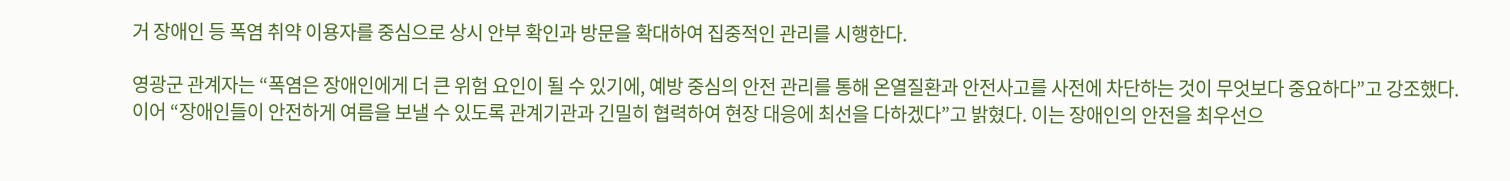거 장애인 등 폭염 취약 이용자를 중심으로 상시 안부 확인과 방문을 확대하여 집중적인 관리를 시행한다.

영광군 관계자는 “폭염은 장애인에게 더 큰 위험 요인이 될 수 있기에, 예방 중심의 안전 관리를 통해 온열질환과 안전사고를 사전에 차단하는 것이 무엇보다 중요하다”고 강조했다. 이어 “장애인들이 안전하게 여름을 보낼 수 있도록 관계기관과 긴밀히 협력하여 현장 대응에 최선을 다하겠다”고 밝혔다. 이는 장애인의 안전을 최우선으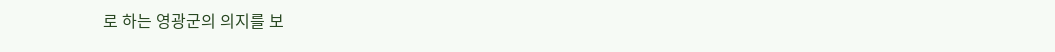로 하는 영광군의 의지를 보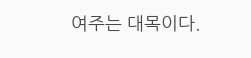여주는 대목이다.